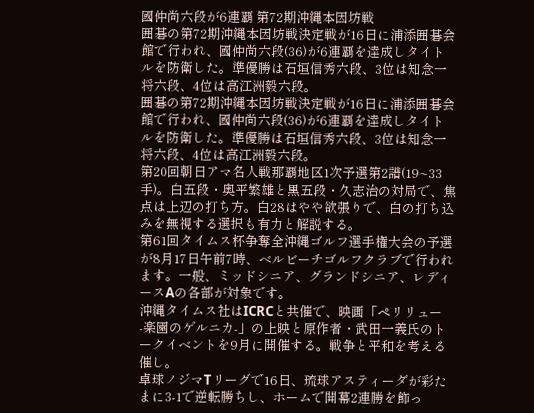國仲尚六段が6連覇 第72期沖縄本因坊戦
囲碁の第72期沖縄本因坊戦決定戦が16日に浦添囲碁会館で行われ、國仲尚六段(36)が6連覇を達成しタイトルを防衛した。準優勝は石垣信秀六段、3位は知念一将六段、4位は高江洲毅六段。
囲碁の第72期沖縄本因坊戦決定戦が16日に浦添囲碁会館で行われ、國仲尚六段(36)が6連覇を達成しタイトルを防衛した。準優勝は石垣信秀六段、3位は知念一将六段、4位は高江洲毅六段。
第20回朝日アマ名人戦那覇地区1次予選第2譜(19~33手)。白五段・奥平繁雄と黒五段・久志治の対局で、焦点は上辺の打ち方。白28はやや欲張りで、白の打ち込みを無視する選択も有力と解説する。
第61回タイムス杯争奪全沖縄ゴルフ選手権大会の予選が8月17日午前7時、ベルビーチゴルフクラブで行われます。一般、ミッドシニア、グランドシニア、レディースAの各部が対象です。
沖縄タイムス社はICRCと共催で、映画「ペリリュー -楽園のゲルニカ-」の上映と原作者・武田一義氏のトークイベントを9月に開催する。戦争と平和を考える催し。
卓球ノジマTリーグで16日、琉球アスティーダが彩たまに3-1で逆転勝ちし、ホームで開幕2連勝を飾っ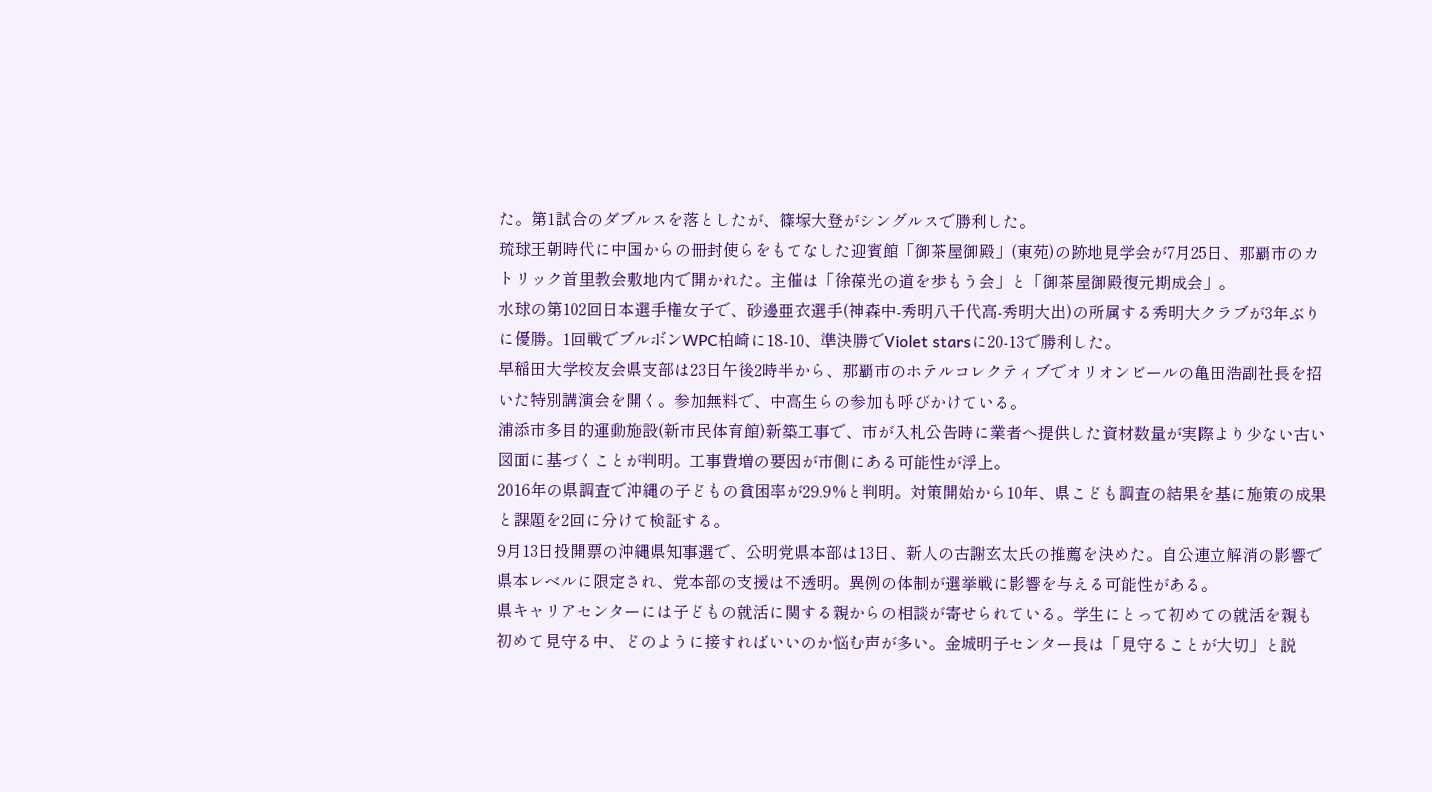た。第1試合のダブルスを落としたが、篠塚大登がシングルスで勝利した。
琉球王朝時代に中国からの冊封使らをもてなした迎賓館「御茶屋御殿」(東苑)の跡地見学会が7月25日、那覇市のカトリック首里教会敷地内で開かれた。主催は「徐葆光の道を歩もう会」と「御茶屋御殿復元期成会」。
水球の第102回日本選手権女子で、砂邊亜衣選手(神森中-秀明八千代高-秀明大出)の所属する秀明大クラブが3年ぶりに優勝。1回戦でブルボンWPC柏崎に18-10、準決勝でViolet starsに20-13で勝利した。
早稲田大学校友会県支部は23日午後2時半から、那覇市のホテルコレクティブでオリオンビールの亀田浩副社長を招いた特別講演会を開く。参加無料で、中高生らの参加も呼びかけている。
浦添市多目的運動施設(新市民体育館)新築工事で、市が入札公告時に業者へ提供した資材数量が実際より少ない古い図面に基づくことが判明。工事費増の要因が市側にある可能性が浮上。
2016年の県調査で沖縄の子どもの貧困率が29.9%と判明。対策開始から10年、県こども調査の結果を基に施策の成果と課題を2回に分けて検証する。
9月13日投開票の沖縄県知事選で、公明党県本部は13日、新人の古謝玄太氏の推薦を決めた。自公連立解消の影響で県本レベルに限定され、党本部の支援は不透明。異例の体制が選挙戦に影響を与える可能性がある。
県キャリアセンターには子どもの就活に関する親からの相談が寄せられている。学生にとって初めての就活を親も初めて見守る中、どのように接すればいいのか悩む声が多い。金城明子センター長は「見守ることが大切」と説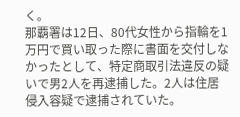く。
那覇署は12日、80代女性から指輪を1万円で買い取った際に書面を交付しなかったとして、特定商取引法違反の疑いで男2人を再逮捕した。2人は住居侵入容疑で逮捕されていた。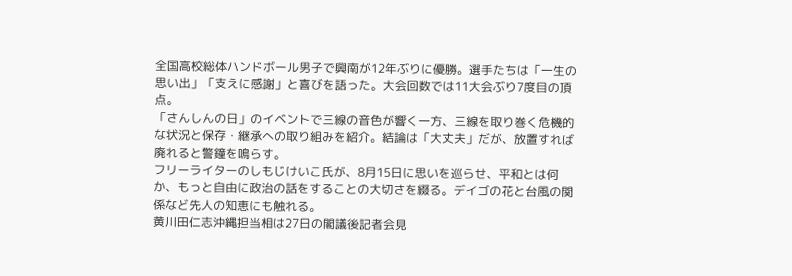全国高校総体ハンドボール男子で興南が12年ぶりに優勝。選手たちは「一生の思い出」「支えに感謝」と喜びを語った。大会回数では11大会ぶり7度目の頂点。
「さんしんの日」のイベントで三線の音色が響く一方、三線を取り巻く危機的な状況と保存・継承への取り組みを紹介。結論は「大丈夫」だが、放置すれば廃れると警鐘を鳴らす。
フリーライターのしもじけいこ氏が、8月15日に思いを巡らせ、平和とは何か、もっと自由に政治の話をすることの大切さを綴る。デイゴの花と台風の関係など先人の知恵にも触れる。
黄川田仁志沖縄担当相は27日の閣議後記者会見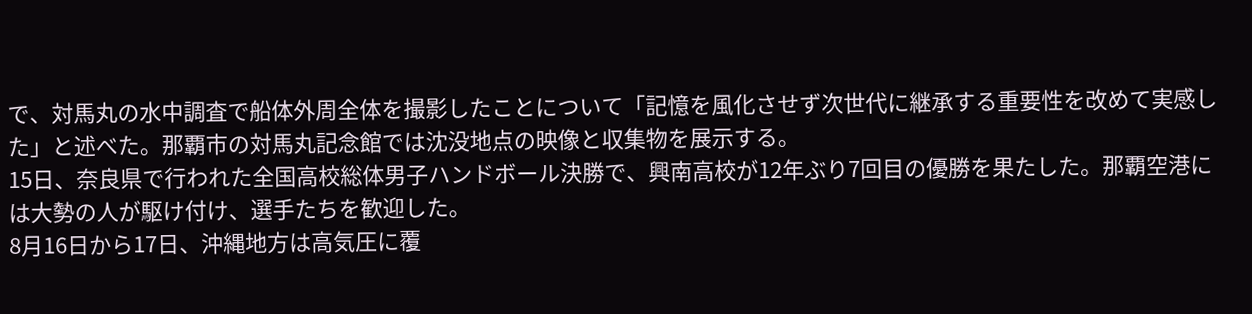で、対馬丸の水中調査で船体外周全体を撮影したことについて「記憶を風化させず次世代に継承する重要性を改めて実感した」と述べた。那覇市の対馬丸記念館では沈没地点の映像と収集物を展示する。
15日、奈良県で行われた全国高校総体男子ハンドボール決勝で、興南高校が12年ぶり7回目の優勝を果たした。那覇空港には大勢の人が駆け付け、選手たちを歓迎した。
8月16日から17日、沖縄地方は高気圧に覆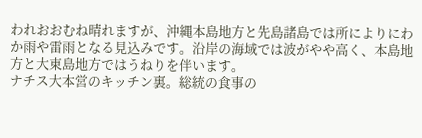われおおむね晴れますが、沖縄本島地方と先島諸島では所によりにわか雨や雷雨となる見込みです。沿岸の海域では波がやや高く、本島地方と大東島地方ではうねりを伴います。
ナチス大本営のキッチン裏。総統の食事の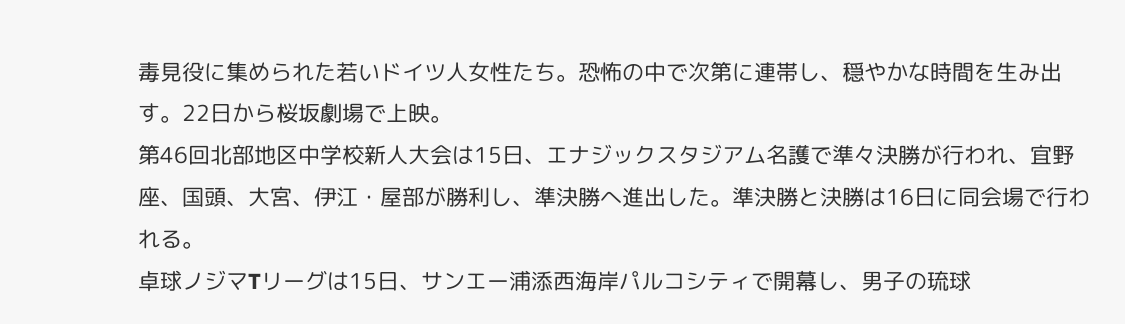毒見役に集められた若いドイツ人女性たち。恐怖の中で次第に連帯し、穏やかな時間を生み出す。22日から桜坂劇場で上映。
第46回北部地区中学校新人大会は15日、エナジックスタジアム名護で準々決勝が行われ、宜野座、国頭、大宮、伊江・屋部が勝利し、準決勝へ進出した。準決勝と決勝は16日に同会場で行われる。
卓球ノジマTリーグは15日、サンエー浦添西海岸パルコシティで開幕し、男子の琉球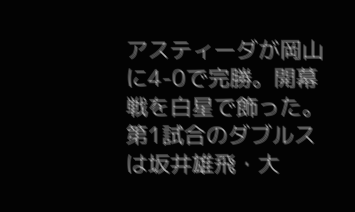アスティーダが岡山に4-0で完勝。開幕戦を白星で飾った。第1試合のダブルスは坂井雄飛・大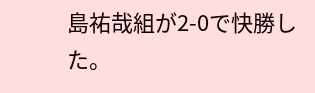島祐哉組が2-0で快勝した。